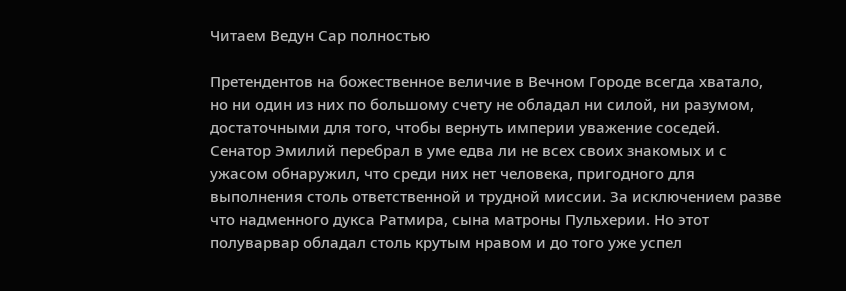Читаем Ведун Сар полностью

Претендентов на божественное величие в Вечном Городе всегда хватало, но ни один из них по большому счету не обладал ни силой, ни разумом, достаточными для того, чтобы вернуть империи уважение соседей. Сенатор Эмилий перебрал в уме едва ли не всех своих знакомых и с ужасом обнаружил, что среди них нет человека, пригодного для выполнения столь ответственной и трудной миссии. За исключением разве что надменного дукса Ратмира, сына матроны Пульхерии. Но этот полуварвар обладал столь крутым нравом и до того уже успел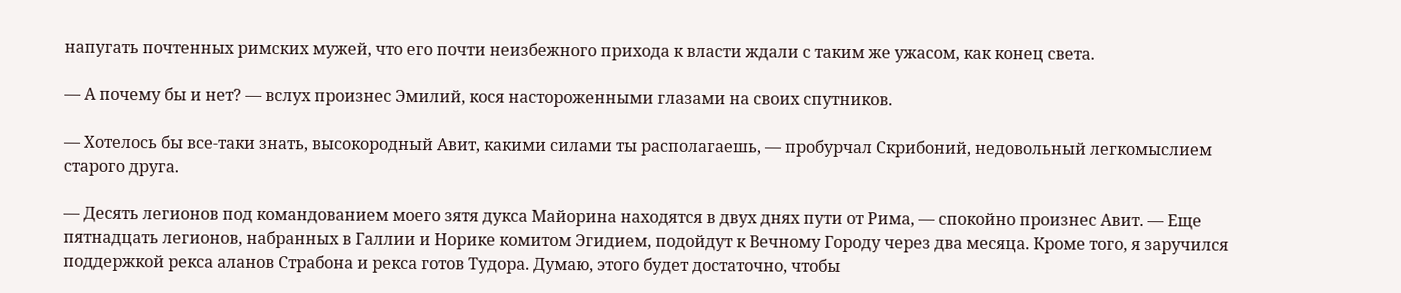напугать почтенных римских мужей, что его почти неизбежного прихода к власти ждали с таким же ужасом, как конец света.

— А почему бы и нет? — вслух произнес Эмилий, кося настороженными глазами на своих спутников.

— Хотелось бы все-таки знать, высокородный Авит, какими силами ты располагаешь, — пробурчал Скрибоний, недовольный легкомыслием старого друга.

— Десять легионов под командованием моего зятя дукса Майорина находятся в двух днях пути от Рима, — спокойно произнес Авит. — Еще пятнадцать легионов, набранных в Галлии и Норике комитом Эгидием, подойдут к Вечному Городу через два месяца. Кроме того, я заручился поддержкой рекса аланов Страбона и рекса готов Тудора. Думаю, этого будет достаточно, чтобы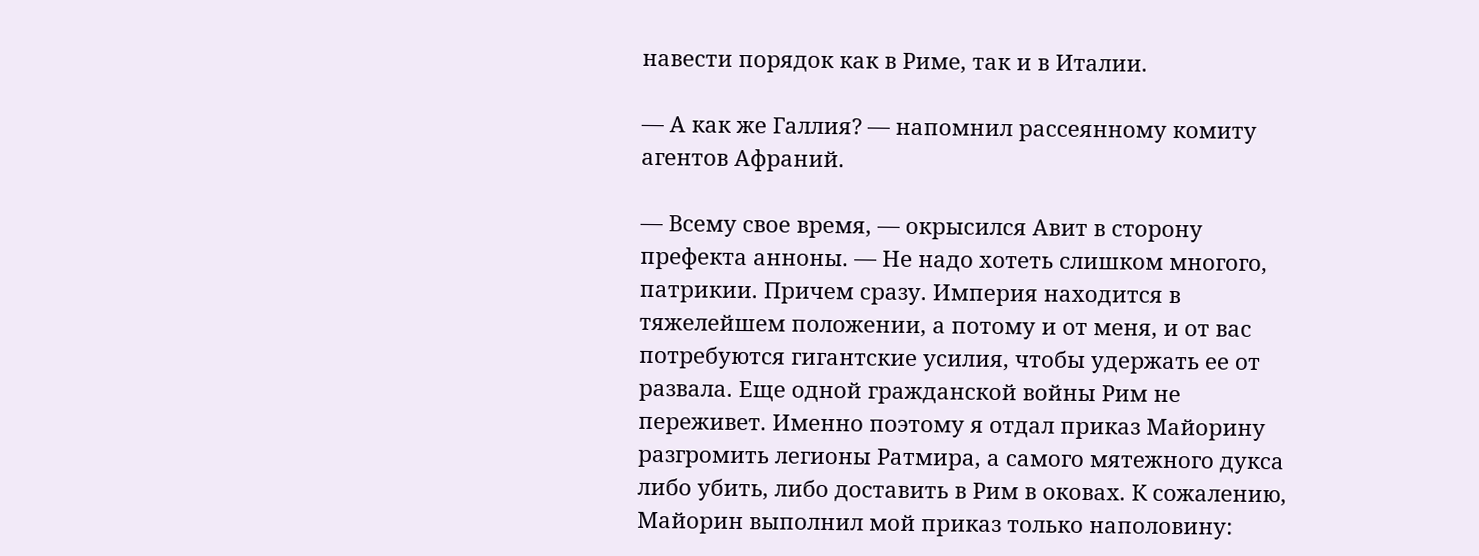навести порядок как в Риме, так и в Италии.

— А как же Галлия? — напомнил рассеянному комиту агентов Афраний.

— Всему свое время, — окрысился Авит в сторону префекта анноны. — Не надо хотеть слишком многого, патрикии. Причем сразу. Империя находится в тяжелейшем положении, а потому и от меня, и от вас потребуются гигантские усилия, чтобы удержать ее от развала. Еще одной гражданской войны Рим не переживет. Именно поэтому я отдал приказ Майорину разгромить легионы Ратмира, а самого мятежного дукса либо убить, либо доставить в Рим в оковах. К сожалению, Майорин выполнил мой приказ только наполовину: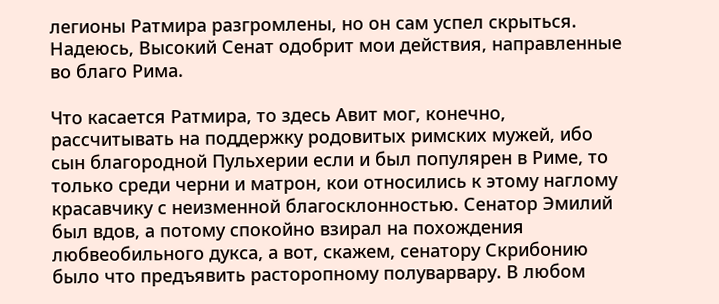легионы Ратмира разгромлены, но он сам успел скрыться. Надеюсь, Высокий Сенат одобрит мои действия, направленные во благо Рима.

Что касается Ратмира, то здесь Авит мог, конечно, рассчитывать на поддержку родовитых римских мужей, ибо сын благородной Пульхерии если и был популярен в Риме, то только среди черни и матрон, кои относились к этому наглому красавчику с неизменной благосклонностью. Сенатор Эмилий был вдов, а потому спокойно взирал на похождения любвеобильного дукса, а вот, скажем, сенатору Скрибонию было что предъявить расторопному полуварвару. В любом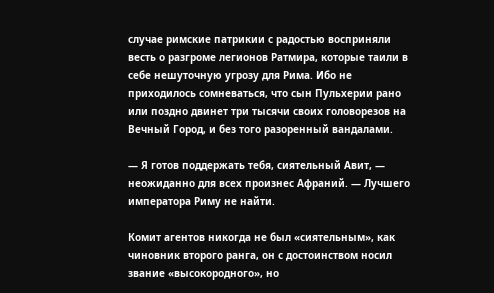случае римские патрикии с радостью восприняли весть о разгроме легионов Ратмира, которые таили в себе нешуточную угрозу для Рима. Ибо не приходилось сомневаться, что сын Пульхерии рано или поздно двинет три тысячи своих головорезов на Вечный Город, и без того разоренный вандалами.

— Я готов поддержать тебя, сиятельный Авит, — неожиданно для всех произнес Афраний. — Лучшего императора Риму не найти.

Комит агентов никогда не был «сиятельным», как чиновник второго ранга, он с достоинством носил звание «высокородного», но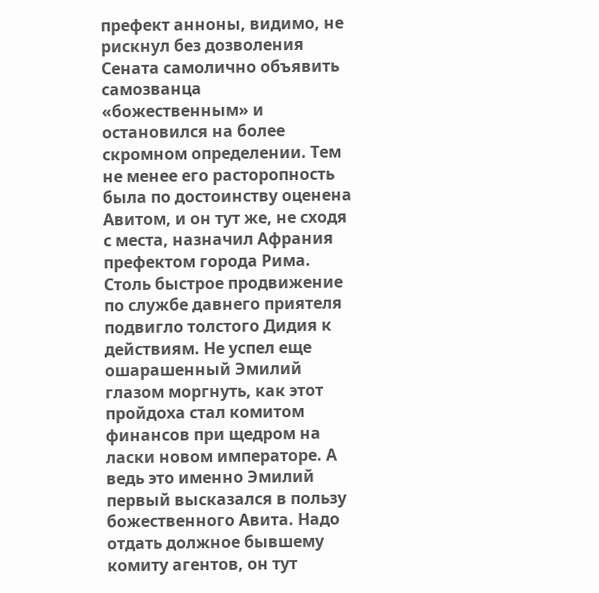префект анноны, видимо, не рискнул без дозволения Сената самолично объявить самозванца «божественным» и остановился на более скромном определении. Тем не менее его расторопность была по достоинству оценена Авитом, и он тут же, не сходя с места, назначил Афрания префектом города Рима. Столь быстрое продвижение по службе давнего приятеля подвигло толстого Дидия к действиям. Не успел еще ошарашенный Эмилий глазом моргнуть, как этот пройдоха стал комитом финансов при щедром на ласки новом императоре. А ведь это именно Эмилий первый высказался в пользу божественного Авита. Надо отдать должное бывшему комиту агентов, он тут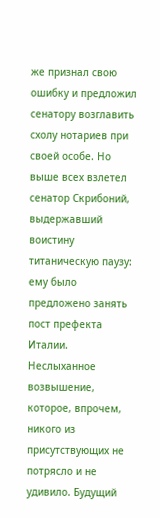же признал свою ошибку и предложил сенатору возглавить схолу нотариев при своей особе. Но выше всех взлетел сенатор Скрибоний, выдержавший воистину титаническую паузу: ему было предложено занять пост префекта Италии. Неслыханное возвышение, которое, впрочем, никого из присутствующих не потрясло и не удивило. Будущий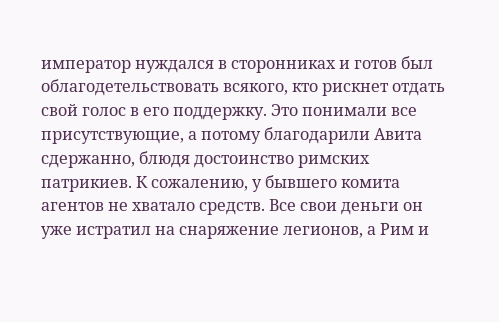император нуждался в сторонниках и готов был облагодетельствовать всякого, кто рискнет отдать свой голос в его поддержку. Это понимали все присутствующие, а потому благодарили Авита сдержанно, блюдя достоинство римских патрикиев. К сожалению, у бывшего комита агентов не хватало средств. Все свои деньги он уже истратил на снаряжение легионов, а Рим и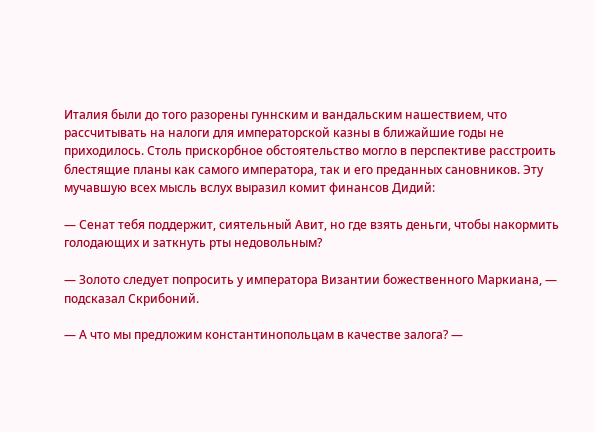Италия были до того разорены гуннским и вандальским нашествием, что рассчитывать на налоги для императорской казны в ближайшие годы не приходилось. Столь прискорбное обстоятельство могло в перспективе расстроить блестящие планы как самого императора, так и его преданных сановников. Эту мучавшую всех мысль вслух выразил комит финансов Дидий:

— Сенат тебя поддержит, сиятельный Авит, но где взять деньги, чтобы накормить голодающих и заткнуть рты недовольным?

— Золото следует попросить у императора Византии божественного Маркиана, — подсказал Скрибоний.

— А что мы предложим константинопольцам в качестве залога? —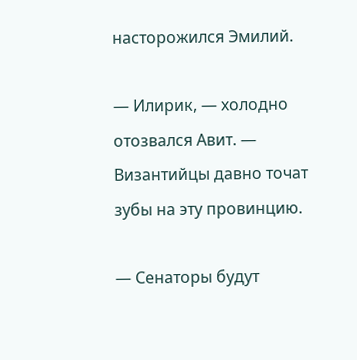насторожился Эмилий.

— Илирик, — холодно отозвался Авит. — Византийцы давно точат зубы на эту провинцию.

— Сенаторы будут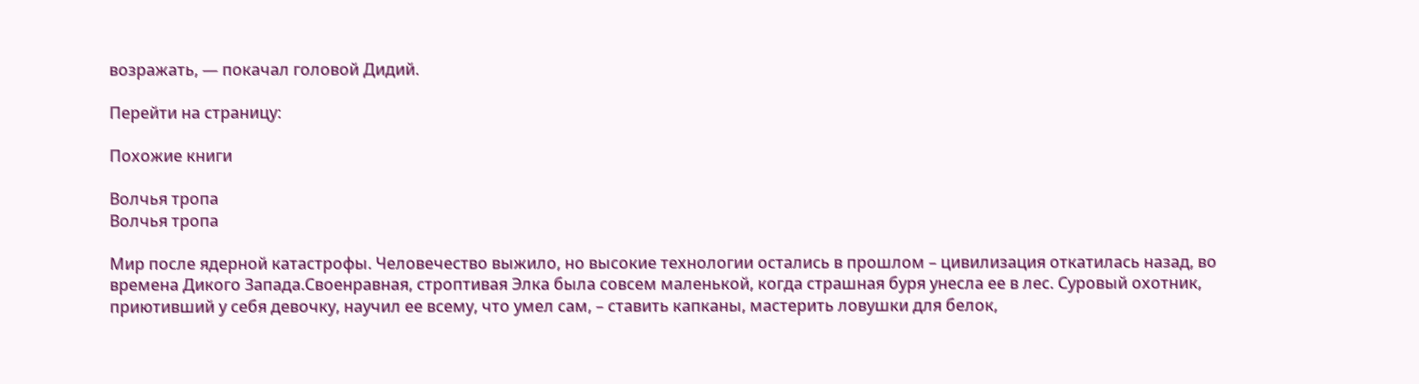возражать, — покачал головой Дидий.

Перейти на страницу:

Похожие книги

Волчья тропа
Волчья тропа

Мир после ядерной катастрофы. Человечество выжило, но высокие технологии остались в прошлом – цивилизация откатилась назад, во времена Дикого Запада.Своенравная, строптивая Элка была совсем маленькой, когда страшная буря унесла ее в лес. Суровый охотник, приютивший у себя девочку, научил ее всему, что умел сам, – ставить капканы, мастерить ловушки для белок,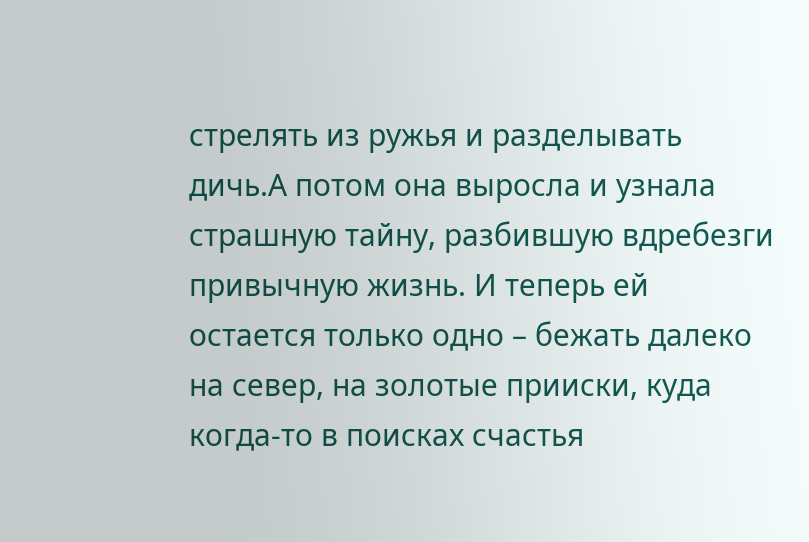стрелять из ружья и разделывать дичь.А потом она выросла и узнала страшную тайну, разбившую вдребезги привычную жизнь. И теперь ей остается только одно – бежать далеко на север, на золотые прииски, куда когда-то в поисках счастья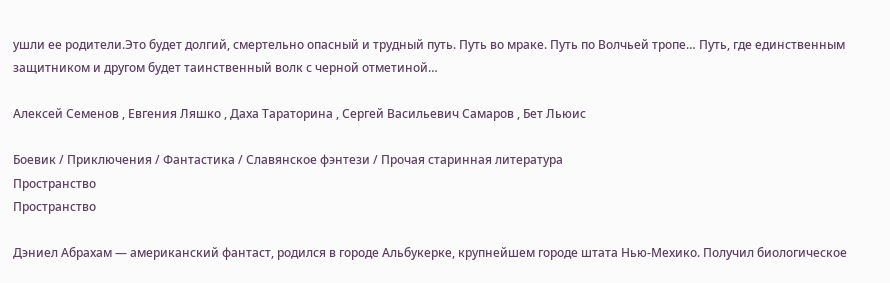ушли ее родители.Это будет долгий, смертельно опасный и трудный путь. Путь во мраке. Путь по Волчьей тропе… Путь, где единственным защитником и другом будет таинственный волк с черной отметиной…

Алексей Семенов , Евгения Ляшко , Даха Тараторина , Сергей Васильевич Самаров , Бет Льюис

Боевик / Приключения / Фантастика / Славянское фэнтези / Прочая старинная литература
Пространство
Пространство

Дэниел Абрахам — американский фантаст, родился в городе Альбукерке, крупнейшем городе штата Нью-Мехико. Получил биологическое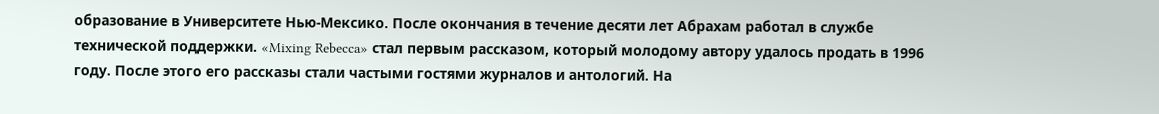образование в Университете Нью-Мексико. После окончания в течение десяти лет Абрахам работал в службе технической поддержки. «Mixing Rebecca» стал первым рассказом, который молодому автору удалось продать в 1996 году. После этого его рассказы стали частыми гостями журналов и антологий. На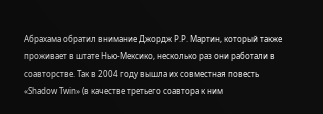Абрахама обратил внимание Джордж Р.Р. Мартин, который также проживает в штате Нью-Мексико, несколько раз они работали в соавторстве. Так в 2004 году вышла их совместная повесть «Shadow Twin» (в качестве третьего соавтора к ним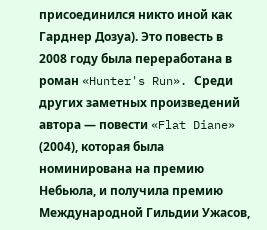присоединился никто иной как Гарднер Дозуа). Это повесть в 2008 году была переработана в роман «Hunter's Run». Среди других заметных произведений автора — повести «Flat Diane» (2004), которая была номинирована на премию Небьюла, и получила премию Международной Гильдии Ужасов,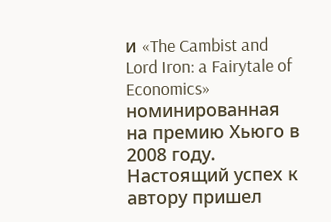и «The Cambist and Lord Iron: a Fairytale of Economics» номинированная на премию Хьюго в 2008 году. Настоящий успех к автору пришел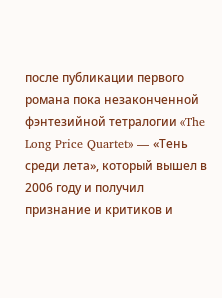после публикации первого романа пока незаконченной фэнтезийной тетралогии «The Long Price Quartet» — «Тень среди лета», который вышел в 2006 году и получил признание и критиков и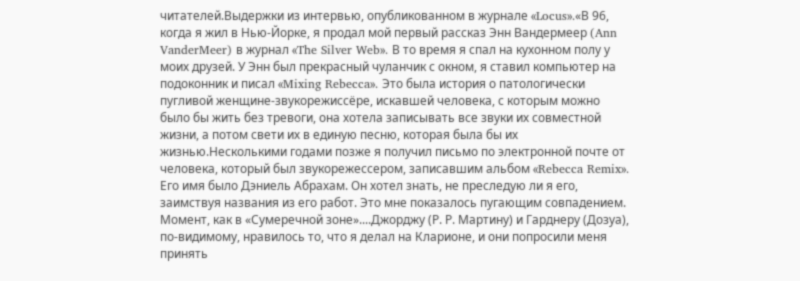читателей.Выдержки из интервью, опубликованном в журнале «Locus».«В 96, когда я жил в Нью-Йорке, я продал мой первый рассказ Энн Вандермеер (Ann VanderMeer) в журнал «The Silver Web». В то время я спал на кухонном полу у моих друзей. У Энн был прекрасный чуланчик с окном, я ставил компьютер на подоконник и писал «Mixing Rebecca». Это была история о патологически пугливой женщине-звукорежиссёре, искавшей человека, с которым можно было бы жить без тревоги, она хотела записывать все звуки их совместной жизни, а потом свети их в единую песню, которая была бы их жизнью.Несколькими годами позже я получил письмо по электронной почте от человека, который был звукорежессером, записавшим альбом «Rebecca Remix». Его имя было Дэниель Абрахам. Он хотел знать, не преследую ли я его, заимствуя названия из его работ. Это мне показалось пугающим совпадением. Момент, как в «Сумеречной зоне»....Джорджу (Р. Р. Мартину) и Гарднеру (Дозуа), по-видимому, нравилось то, что я делал на Кларионе, и они попросили меня принять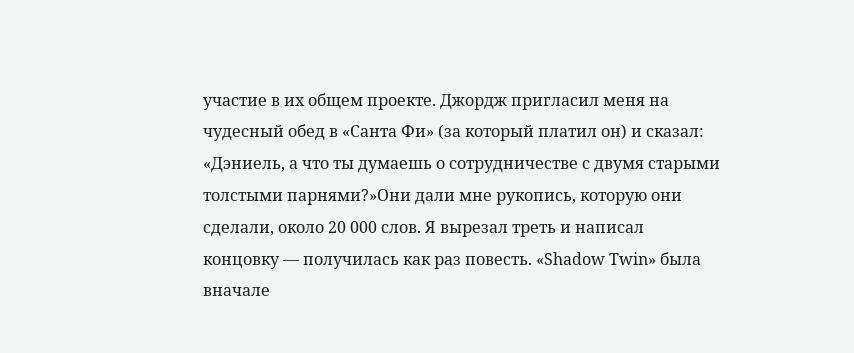участие в их общем проекте. Джордж пригласил меня на чудесный обед в «Санта Фи» (за который платил он) и сказал: «Дэниель, а что ты думаешь о сотрудничестве с двумя старыми толстыми парнями?»Они дали мне рукопись, которую они сделали, около 20 000 слов. Я вырезал треть и написал концовку — получилась как раз повесть. «Shadow Twin» была вначале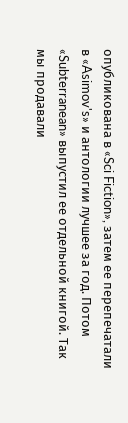опубликована в «Sci Fiction», затем ее перепечатали в «Asimov's» и антологии лучшее за год. Потом «Subterranean» выпустил ее отдельной книгой. Так мы продавали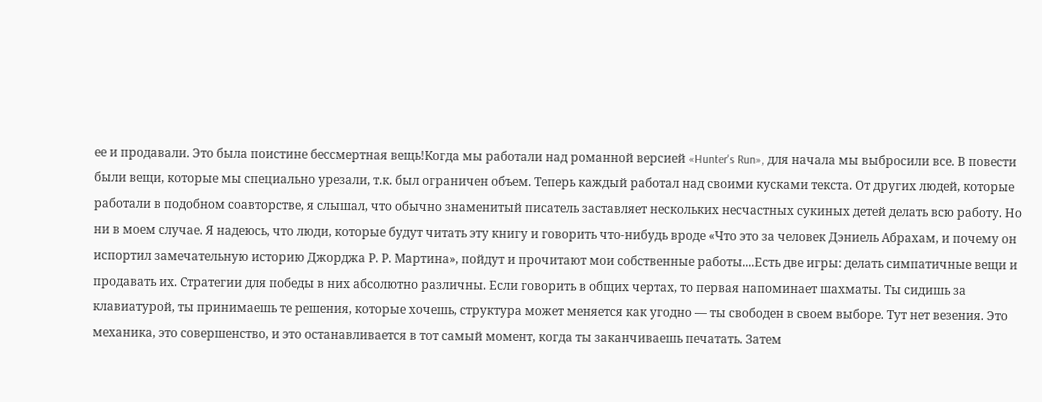ее и продавали. Это была поистине бессмертная вещь!Когда мы работали над романной версией «Hunter's Run», для начала мы выбросили все. В повести были вещи, которые мы специально урезали, т.к. был ограничен объем. Теперь каждый работал над своими кусками текста. От других людей, которые работали в подобном соавторстве, я слышал, что обычно знаменитый писатель заставляет нескольких несчастных сукиных детей делать всю работу. Но ни в моем случае. Я надеюсь, что люди, которые будут читать эту книгу и говорить что-нибудь вроде «Что это за человек Дэниель Абрахам, и почему он испортил замечательную историю Джорджа Р. Р. Мартина», пойдут и прочитают мои собственные работы....Есть две игры: делать симпатичные вещи и продавать их. Стратегии для победы в них абсолютно различны. Если говорить в общих чертах, то первая напоминает шахматы. Ты сидишь за клавиатурой, ты принимаешь те решения, которые хочешь, структура может меняется как угодно — ты свободен в своем выборе. Тут нет везения. Это механика, это совершенство, и это останавливается в тот самый момент, когда ты заканчиваешь печатать. Затем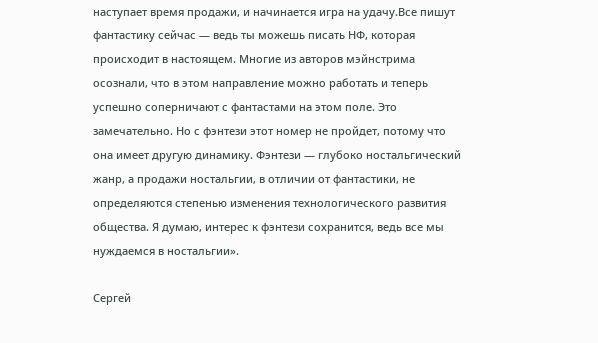наступает время продажи, и начинается игра на удачу.Все пишут фантастику сейчас — ведь ты можешь писать НФ, которая происходит в настоящем. Многие из авторов мэйнстрима осознали, что в этом направление можно работать и теперь успешно соперничают с фантастами на этом поле. Это замечательно. Но с фэнтези этот номер не пройдет, потому что она имеет другую динамику. Фэнтези — глубоко ностальгический жанр, а продажи ностальгии, в отличии от фантастики, не определяются степенью изменения технологического развития общества. Я думаю, интерес к фэнтези сохранится, ведь все мы нуждаемся в ностальгии».

Сергей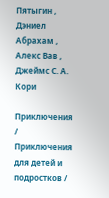Пятыгин , Дэниел Абрахам , Алекс Вав , Джеймс С. А. Кори

Приключения / Приключения для детей и подростков /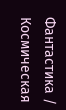Фантастика / Космическая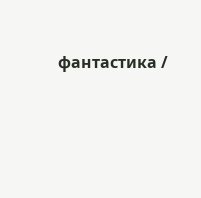фантастика /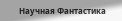Научная Фантастика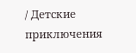/ Детские приключения